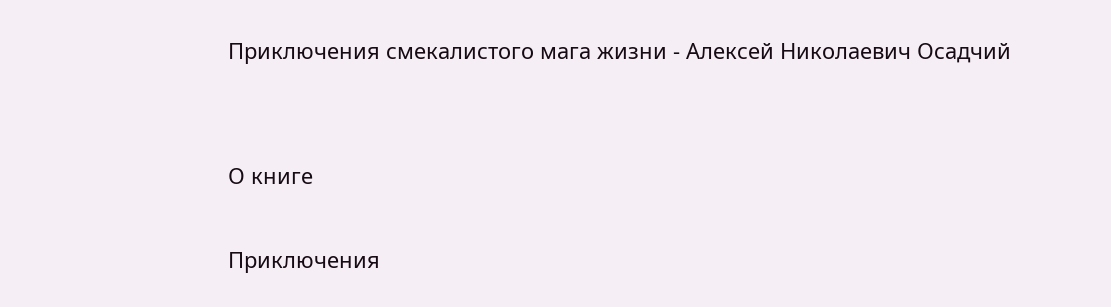Приключения смекалистого мага жизни - Алексей Николаевич Осадчий


О книге

Приключения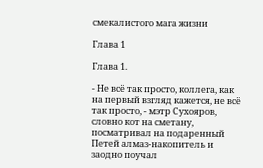смекалистого мага жизни

Глава 1

Глава 1.

- Не всё так просто, коллега, как на первый взгляд кажется, не всё так просто, - мэтр Сухояров, словно кот на сметану, посматривал на подаренный Петей алмаз-накопитель и заодно поучал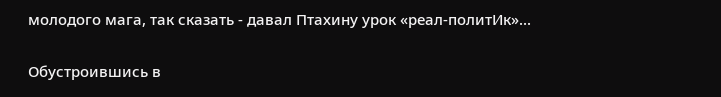молодого мага, так сказать - давал Птахину урок «реал-политИк»...

Обустроившись в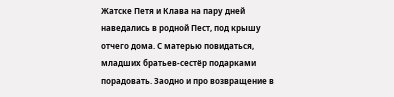Жатске Петя и Клава на пару дней наведались в родной Пест, под крышу отчего дома. С матерью повидаться, младших братьев-сестёр подарками порадовать. Заодно и про возвращение в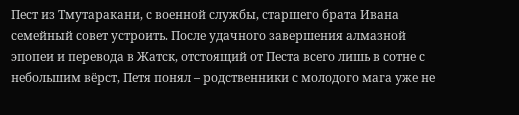Пест из Тмутаракани, с военной службы, старшего брата Ивана семейный совет устроить. После удачного завершения алмазной эпопеи и перевода в Жатск, отстоящий от Песта всего лишь в сотне с небольшим вёрст, Петя понял – родственники с молодого мага уже не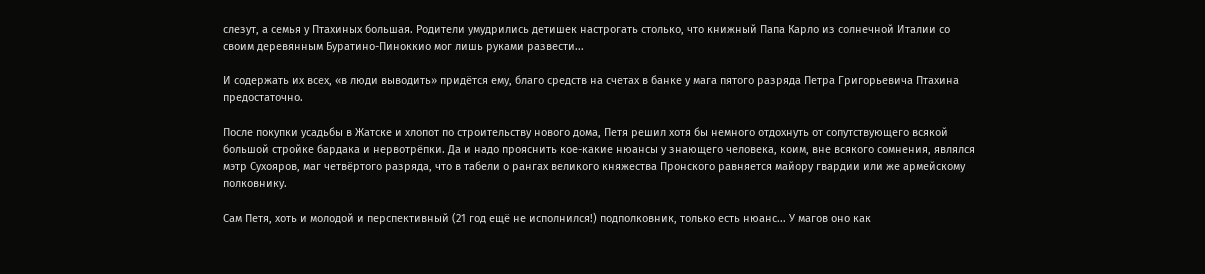слезут, а семья у Птахиных большая. Родители умудрились детишек настрогать столько, что книжный Папа Карло из солнечной Италии со своим деревянным Буратино-Пиноккио мог лишь руками развести...

И содержать их всех, «в люди выводить» придётся ему, благо средств на счетах в банке у мага пятого разряда Петра Григорьевича Птахина предостаточно.

После покупки усадьбы в Жатске и хлопот по строительству нового дома, Петя решил хотя бы немного отдохнуть от сопутствующего всякой большой стройке бардака и нервотрёпки. Да и надо прояснить кое-какие нюансы у знающего человека, коим, вне всякого сомнения, являлся мэтр Сухояров, маг четвёртого разряда, что в табели о рангах великого княжества Пронского равняется майору гвардии или же армейскому полковнику.

Сам Петя, хоть и молодой и перспективный (21 год ещё не исполнился!) подполковник, только есть нюанс... У магов оно как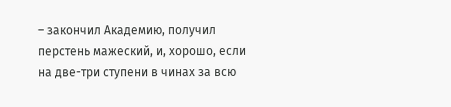– закончил Академию, получил перстень мажеский, и, хорошо, если на две-три ступени в чинах за всю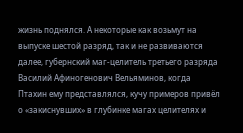жизнь поднялся. А некоторые как возьмут на выпуске шестой разряд, так и не развиваются далее, губернский маг-целитель третьего разряда Василий Афиногенович Вельяминов, когда Птахин ему представлялся, кучу примеров привёл о «закиснувших» в глубинке магах целителях и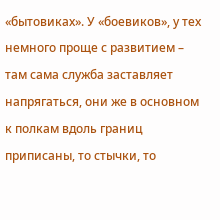«бытовиках». У «боевиков», у тех немного проще с развитием – там сама служба заставляет напрягаться, они же в основном к полкам вдоль границ приписаны, то стычки, то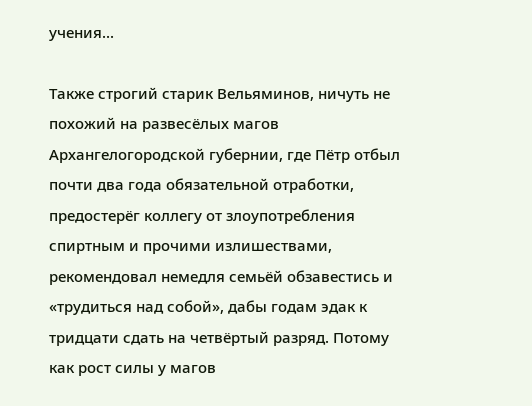учения...

Также строгий старик Вельяминов, ничуть не похожий на развесёлых магов Архангелогородской губернии, где Пётр отбыл почти два года обязательной отработки, предостерёг коллегу от злоупотребления спиртным и прочими излишествами, рекомендовал немедля семьёй обзавестись и «трудиться над собой», дабы годам эдак к тридцати сдать на четвёртый разряд. Потому как рост силы у магов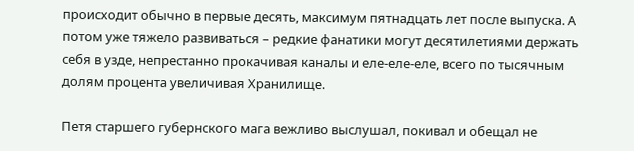происходит обычно в первые десять, максимум пятнадцать лет после выпуска. А потом уже тяжело развиваться – редкие фанатики могут десятилетиями держать себя в узде, непрестанно прокачивая каналы и еле-еле-еле, всего по тысячным долям процента увеличивая Хранилище.

Петя старшего губернского мага вежливо выслушал, покивал и обещал не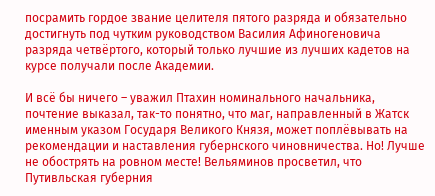посрамить гордое звание целителя пятого разряда и обязательно достигнуть под чутким руководством Василия Афиногеновича разряда четвёртого, который только лучшие из лучших кадетов на курсе получали после Академии.

И всё бы ничего – уважил Птахин номинального начальника, почтение выказал, так-то понятно, что маг, направленный в Жатск именным указом Государя Великого Князя, может поплёвывать на рекомендации и наставления губернского чиновничества. Но! Лучше не обострять на ровном месте! Вельяминов просветил, что Путивльская губерния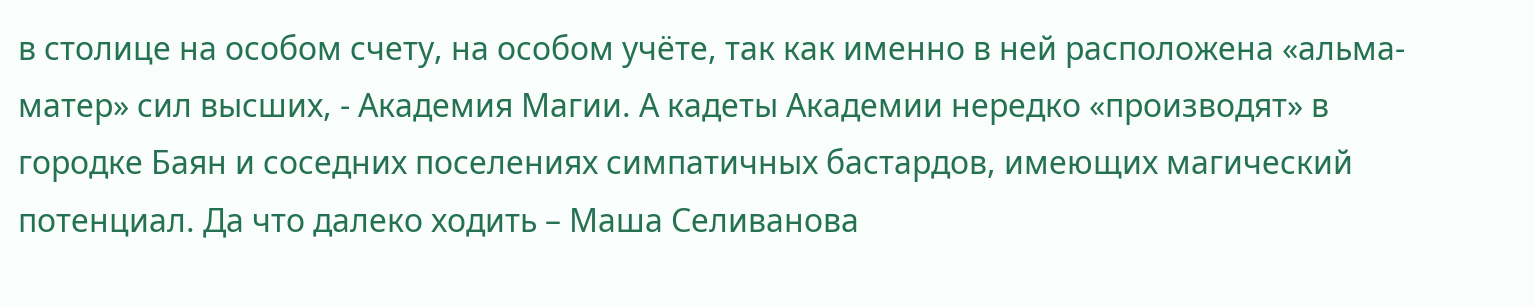в столице на особом счету, на особом учёте, так как именно в ней расположена «альма-матер» сил высших, - Академия Магии. А кадеты Академии нередко «производят» в городке Баян и соседних поселениях симпатичных бастардов, имеющих магический потенциал. Да что далеко ходить – Маша Селиванова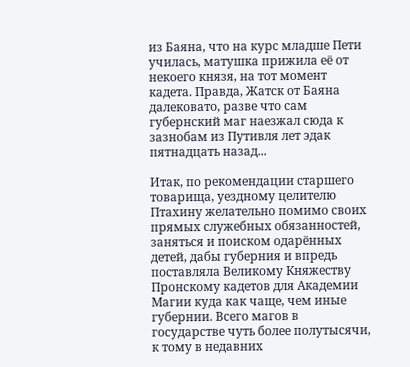из Баяна, что на курс младше Пети училась, матушка прижила её от некоего князя, на тот момент кадета. Правда, Жатск от Баяна далековато, разве что сам губернский маг наезжал сюда к зазнобам из Путивля лет эдак пятнадцать назад...

Итак, по рекомендации старшего товарища, уездному целителю Птахину желательно помимо своих прямых служебных обязанностей, заняться и поиском одарённых детей, дабы губерния и впредь поставляла Великому Княжеству Пронскому кадетов для Академии Магии куда как чаще, чем иные губернии. Всего магов в государстве чуть более полутысячи, к тому в недавних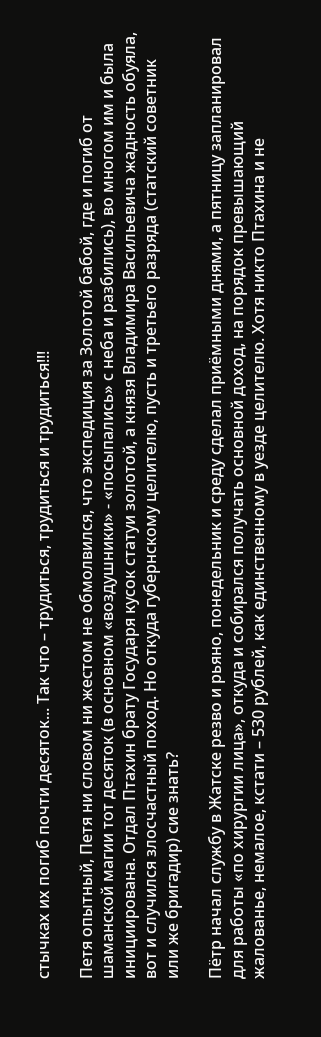стычках их погиб почти десяток... Так что – трудиться, трудиться и трудиться!!!

Петя опытный, Петя ни словом ни жестом не обмолвился, что экспедиция за Золотой бабой, где и погиб от шаманской магии тот десяток (в основном «воздушники» - «посыпались» с неба и разбились), во многом им и была инициирована. Отдал Птахин брату Государя кусок статуи золотой, а князя Владимира Васильевича жадность обуяла, вот и случился злосчастный поход. Но откуда губернскому целителю, пусть и третьего разряда (статский советник или же бригадир) сие знать?

Пётр начал службу в Жатске резво и рьяно, понедельник и среду сделал приёмными днями, а пятницу запланировал для работы «по хирургии лица», откуда и собирался получать основной доход, на порядок превышающий жалованье, немалое, кстати – 530 рублей, как единственному в уезде целителю. Хотя никто Птахина и не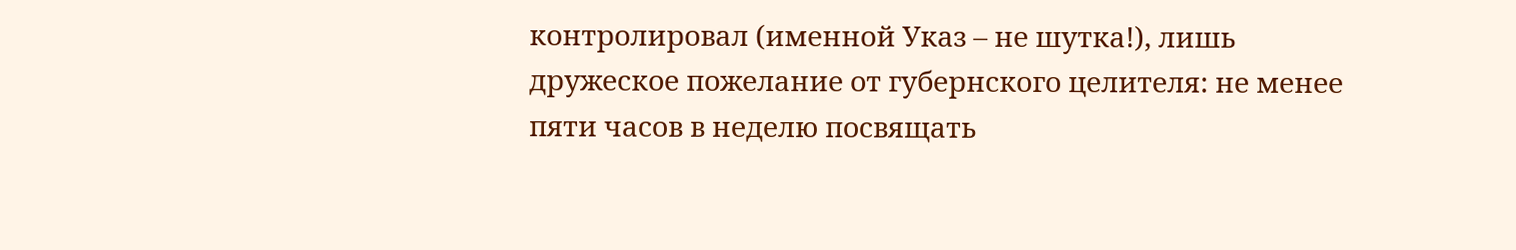контролировал (именной Указ – не шутка!), лишь дружеское пожелание от губернского целителя: не менее пяти часов в неделю посвящать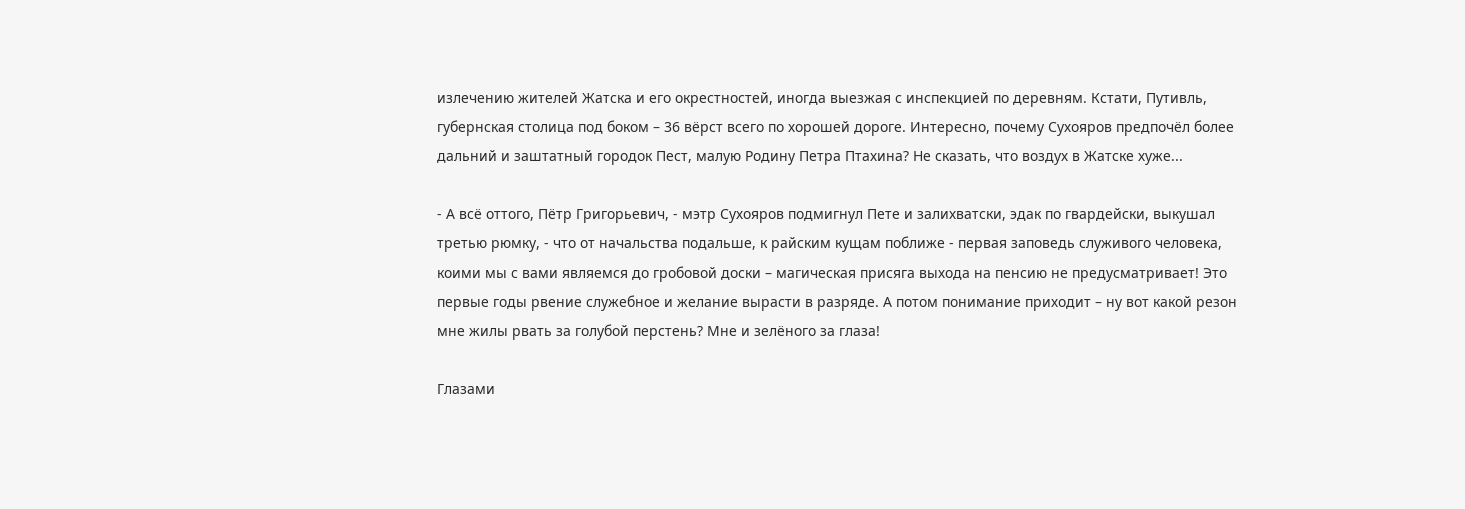излечению жителей Жатска и его окрестностей, иногда выезжая с инспекцией по деревням. Кстати, Путивль, губернская столица под боком – 36 вёрст всего по хорошей дороге. Интересно, почему Сухояров предпочёл более дальний и заштатный городок Пест, малую Родину Петра Птахина? Не сказать, что воздух в Жатске хуже...

- А всё оттого, Пётр Григорьевич, - мэтр Сухояров подмигнул Пете и залихватски, эдак по гвардейски, выкушал третью рюмку, - что от начальства подальше, к райским кущам поближе - первая заповедь служивого человека, коими мы с вами являемся до гробовой доски – магическая присяга выхода на пенсию не предусматривает! Это первые годы рвение служебное и желание вырасти в разряде. А потом понимание приходит – ну вот какой резон мне жилы рвать за голубой перстень? Мне и зелёного за глаза!

Глазами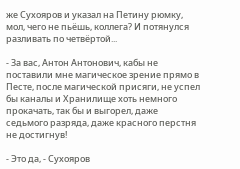же Сухояров и указал на Петину рюмку, мол, чего не пьёшь, коллега? И потянулся разливать по четвёртой...

- За вас, Антон Антонович, кабы не поставили мне магическое зрение прямо в Песте, после магической присяги, не успел бы каналы и Хранилище хоть немного прокачать, так бы и выгорел, даже седьмого разряда, даже красного перстня не достигнув!

- Это да, - Сухояров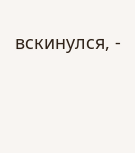вскинулся, -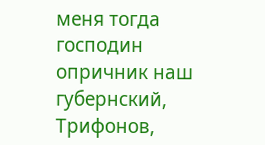меня тогда господин опричник наш губернский, Трифонов,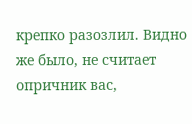крепко разозлил. Видно же было, не считает опричник вас,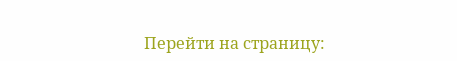Перейти на страницу: